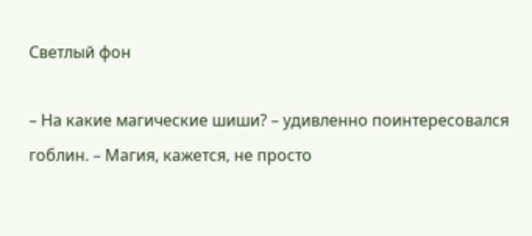Светлый фон

– На какие магические шиши? – удивленно поинтересовался гоблин. – Магия, кажется, не просто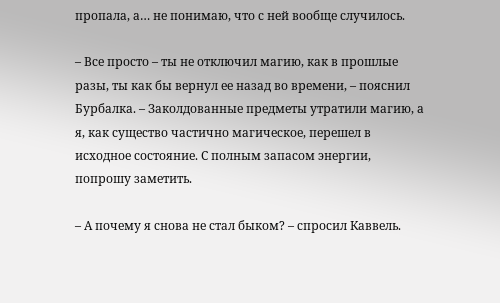пропала, а… не понимаю, что с ней вообще случилось.

– Все просто – ты не отключил магию, как в прошлые разы, ты как бы вернул ее назад во времени, – пояснил Бурбалка. – Заколдованные предметы утратили магию, а я, как существо частично магическое, перешел в исходное состояние. С полным запасом энергии, попрошу заметить.

– А почему я снова не стал быком? – спросил Каввель.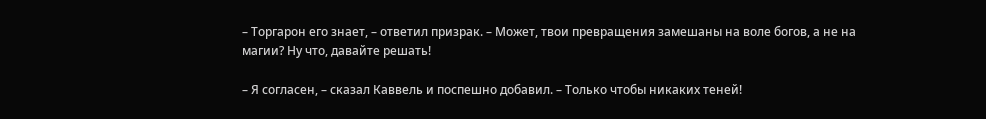– Торгарон его знает, – ответил призрак. – Может, твои превращения замешаны на воле богов, а не на магии? Ну что, давайте решать!

– Я согласен, – сказал Каввель и поспешно добавил. – Только чтобы никаких теней!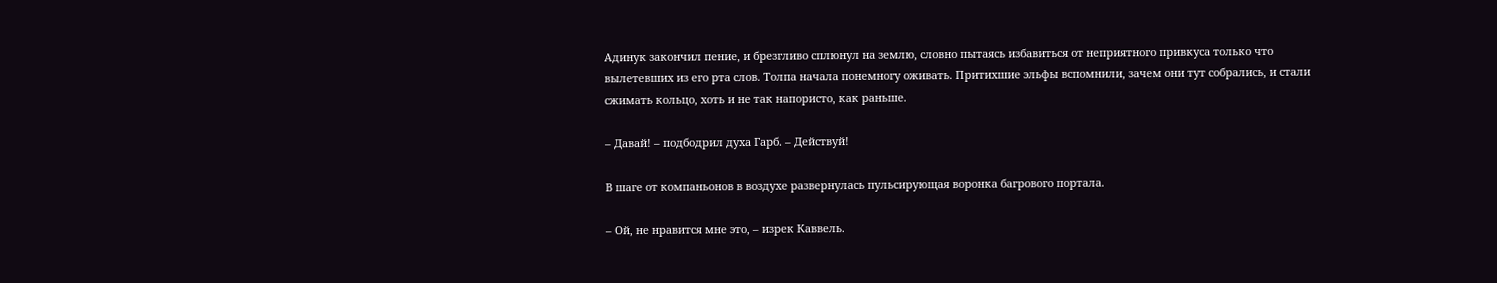Адинук закончил пение, и брезгливо сплюнул на землю, словно пытаясь избавиться от неприятного привкуса только что вылетевших из его рта слов. Толпа начала понемногу оживать. Притихшие эльфы вспомнили, зачем они тут собрались, и стали сжимать кольцо, хоть и не так напористо, как раньше.

– Давай! – подбодрил духа Гарб. – Действуй!

В шаге от компаньонов в воздухе развернулась пульсирующая воронка багрового портала.

– Ой, не нравится мне это, – изрек Каввель.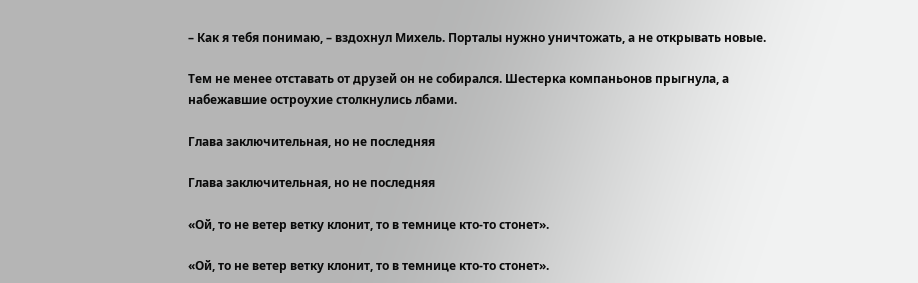– Как я тебя понимаю, – вздохнул Михель. Порталы нужно уничтожать, а не открывать новые.

Тем не менее отставать от друзей он не собирался. Шестерка компаньонов прыгнула, а набежавшие остроухие столкнулись лбами.

Глава заключительная, но не последняя

Глава заключительная, но не последняя

«Ой, то не ветер ветку клонит, то в темнице кто-то стонет».

«Ой, то не ветер ветку клонит, то в темнице кто-то стонет».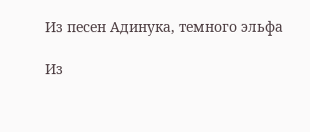Из песен Адинука, темного эльфа

Из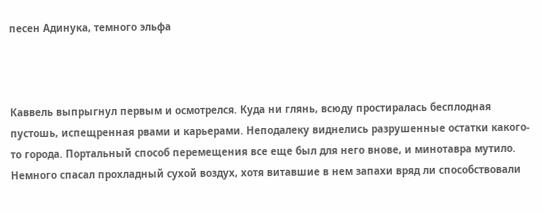песен Адинука, темного эльфа



Каввель выпрыгнул первым и осмотрелся. Куда ни глянь, всюду простиралась бесплодная пустошь, испещренная рвами и карьерами. Неподалеку виднелись разрушенные остатки какого-то города. Портальный способ перемещения все еще был для него внове, и минотавра мутило. Немного спасал прохладный сухой воздух, хотя витавшие в нем запахи вряд ли способствовали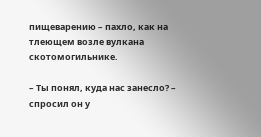пищеварению – пахло, как на тлеющем возле вулкана скотомогильнике.

– Ты понял, куда нас занесло? – спросил он у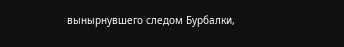вынырнувшего следом Бурбалки,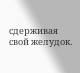сдерживая свой желудок.